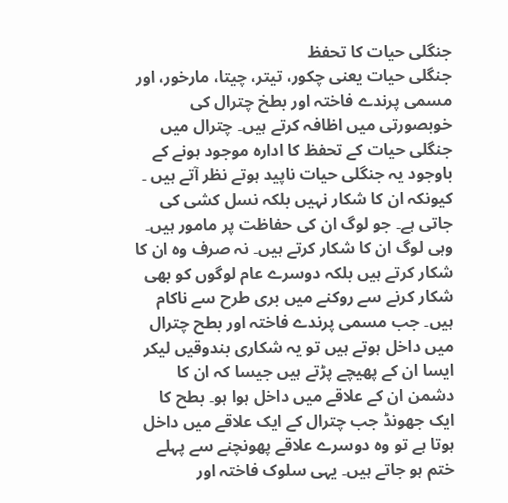جنگلی حیات کا تحفظ
جنگلی حیات یعنی چکور، تیتر، چیتا، مارخور، اور مسمی پرندے فاختہ اور بطخ چترال کی خوبصورتی میں اظافہ کرتے ہیں۔ چترال میں جنگلی حیات کے تحفظ کا ادارہ موجود ہونے کے باوجود یہ جنگلی حیات ناپید ہوتے نظر آتے ہیں ۔ کیونکہ ان کا شکار نہیں بلکہ نسل کشی کی جاتی ہے۔ جو لوگ ان کی حفاظت پر مامور ہیں۔ وہی لوگ ان کا شکار کرتے ہیں۔ نہ صرف وہ ان کا شکار کرتے ہیں بلکہ دوسرے عام لوگوں کو بھی شکار کرنے سے روکنے میں بری طرح سے ناکام ہیں۔ جب مسمی پرندے فاختہ اور بطح چترال میں داخل ہوتے ہیں تو یہ شکاری بندوقیں لیکر ایسا ان کے پھیچے پڑتے ہیں جیسا کہ ان کا دشمن ان کے علاقے میں داخل ہوا ہو۔ بطح کا ایک جھونڈ جب چترال کے ایک علاقے میں داخل ہوتا ہے تو وہ دوسرے علاقے پھونچنے سے پہلے ختم ہو جاتے ہیں۔ یہی سلوک فاختہ اور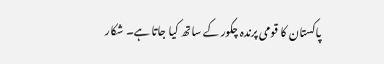پاکستان کا قومی پرندہ چکور کے ساتھ کیا جاتا ہے۔ شکار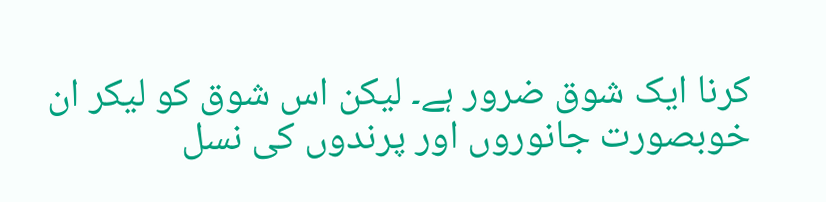کرنا ایک شوق ضرور ہے۔ لیکن اس شوق کو لیکر ان خوبصورت جانوروں اور پرندوں کی نسل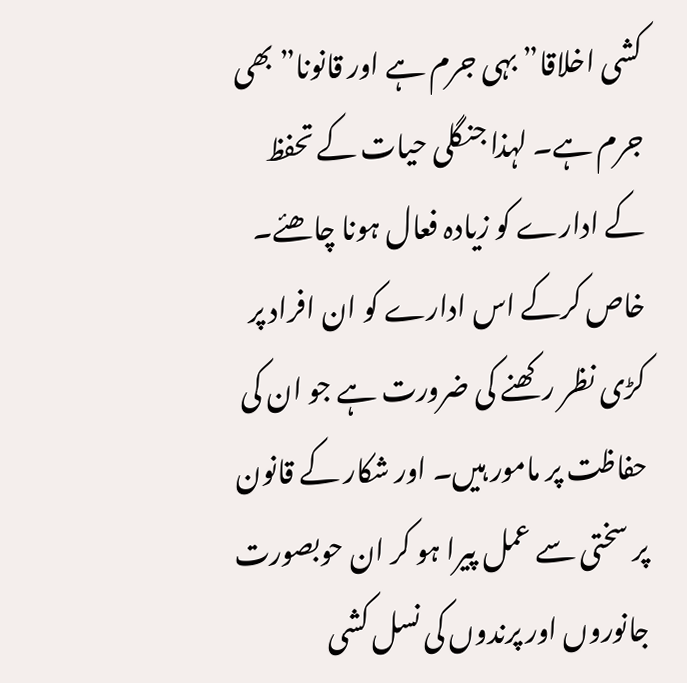کشی اخلاقا” بہی جرم ہے اور قانونا” بھی جرم ہے۔ لہذا جنگلی حیات کے تحفظ کے ادارے کو زیادہ فعال ہونا چاھئے۔ خاص کرکے اس ادارے کو ان افراد پر کڑی نظر رکھنے کی ضرورت ہے جو ان کی حفاظت پر مامور ہیں۔ اور شکار کے قانون پر سختی سے عمل پیرا ہو کر ان حوبصورت جانوروں اور پرندوں کی نسل کشی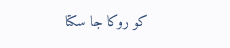کو روکا جا سکتا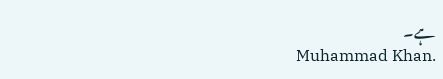ہے۔
Muhammad Khan.